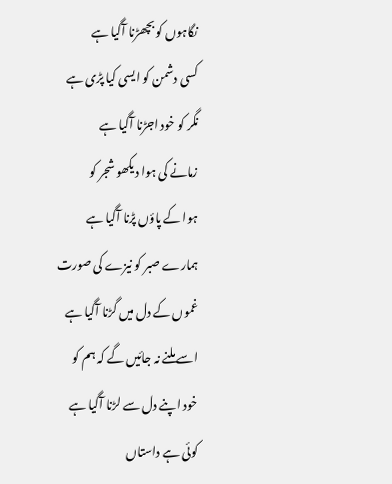نگاہوں کو بچھڑنا آگیا ہے
کسی دشمن کو ایسی کیا پڑی ہے
نگر کو خود اجڑنا آگیا ہے
زمانے کی ہوا دیکھو شجر کو
ہوا کے پاؤں پڑنا آگیا ہے
ہمارے صبر کو نیزے کی صورت
غموں کے دل میں گڑنا آگیا ہے
اسے ملنے نہ جائیں گے کہ ہم کو
خود اپنے دل سے لڑنا آگیا ہے
کوئی ہے داستاں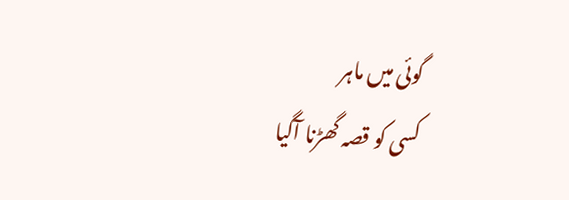گوئی میں ماہر
کسی کو قصہ گھڑنا آگیا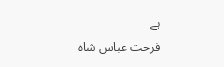ہے
فرحت عباس شاہ